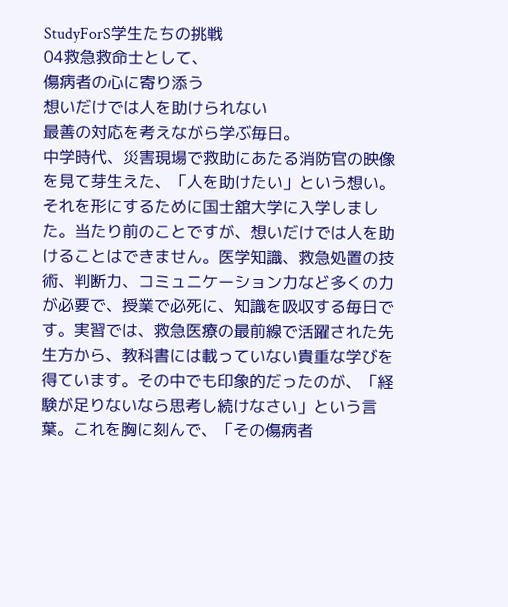StudyForS学生たちの挑戦
04救急救命士として、
傷病者の心に寄り添う
想いだけでは人を助けられない
最善の対応を考えながら学ぶ毎日。
中学時代、災害現場で救助にあたる消防官の映像を見て芽生えた、「人を助けたい」という想い。それを形にするために国士舘大学に入学しました。当たり前のことですが、想いだけでは人を助けることはできません。医学知識、救急処置の技術、判断力、コミュニケーション力など多くの力が必要で、授業で必死に、知識を吸収する毎日です。実習では、救急医療の最前線で活躍された先生方から、教科書には載っていない貴重な学びを得ています。その中でも印象的だったのが、「経験が足りないなら思考し続けなさい」という言葉。これを胸に刻んで、「その傷病者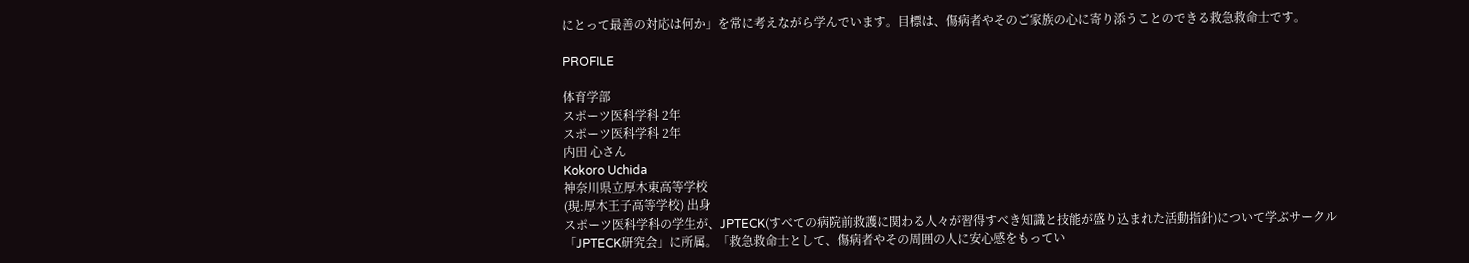にとって最善の対応は何か」を常に考えながら学んでいます。目標は、傷病者やそのご家族の心に寄り添うことのできる救急救命士です。

PROFILE

体育学部
スポーツ医科学科 2年
スポーツ医科学科 2年
内田 心さん
Kokoro Uchida
神奈川県立厚木東高等学校
(現:厚木王子高等学校) 出身
スポーツ医科学科の学生が、JPTECK(すべての病院前救護に関わる人々が習得すべき知識と技能が盛り込まれた活動指針)について学ぶサークル「JPTECK研究会」に所属。「救急救命士として、傷病者やその周囲の人に安心感をもってい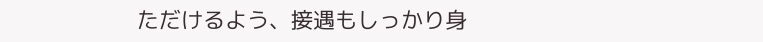ただけるよう、接遇もしっかり身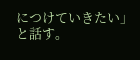につけていきたい」と話す。